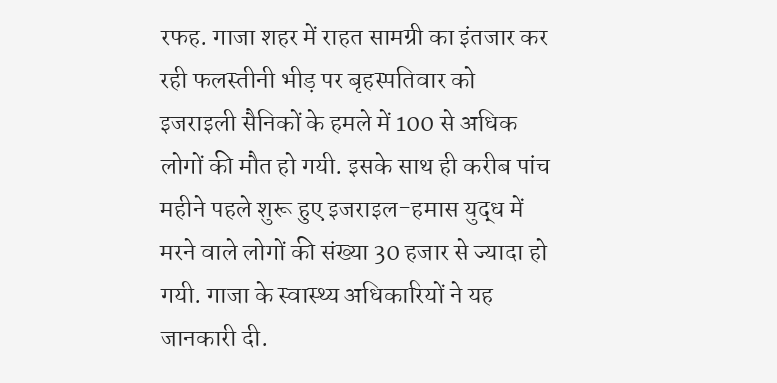रफह. गाजा शहर में राहत सामग्री का इंतजार कर रही फलस्तीनी भीड़ पर बृहस्पतिवार को इजराइली सैनिकों के हमले में 100 से अधिक लोगों की मौत हो गयी. इसके साथ ही करीब पांच महीने पहले शुरू हुए इजराइल-हमास युद्ध में मरने वाले लोगों की संख्या 30 हजार से ज्यादा हो गयी. गाजा के स्वास्थ्य अधिकारियों ने यह जानकारी दी.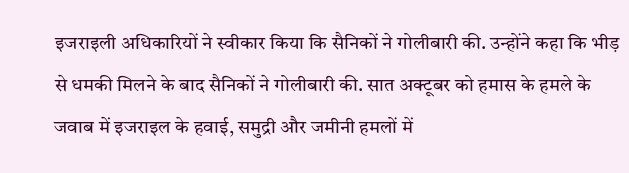इजराइली अधिकारियों ने स्वीकार किया कि सैनिकों ने गोलीबारी की. उन्होंने कहा कि भीड़ से धमकी मिलने के बाद सैनिकों ने गोलीबारी की. सात अक्टूबर को हमास के हमले के जवाब में इजराइल के हवाई, समुद्री और जमीनी हमलों में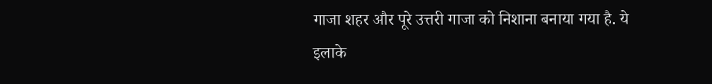गाजा शहर और पूरे उत्तरी गाजा को निशाना बनाया गया है. ये इलाके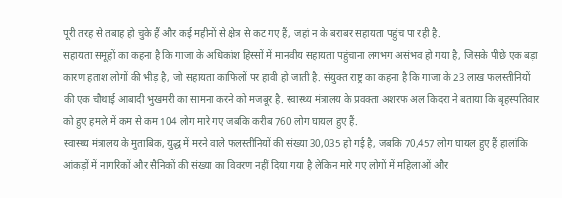पूरी तरह से तबाह हो चुके हैं और कई महीनों से क्षेत्र से कट गए हैं, जहां न के बराबर सहायता पहुंच पा रही है.
सहायता समूहों का कहना है कि गाजा के अधिकांश हिस्सों में मानवीय सहायता पहुंचाना लगभग असंभव हो गया है, जिसके पीछे एक बड़ा कारण हताश लोगों की भीड़ है, जो सहायता काफिलों पर हावी हो जाती है. संयुक्त राष्ट्र का कहना है कि गाजा के 23 लाख फलस्तीनियों की एक चौथाई आबादी भुखमरी का सामना करने को मजबूर है. स्वास्थ्य मंत्रालय के प्रवक्ता अशरफ अल किदरा ने बताया कि बृहस्पतिवार को हुए हमले में कम से कम 104 लोग मारे गए जबकि करीब 760 लोग घायल हुए हैं.
स्वास्थ्य मंत्रालय के मुताबिक, युद्ध में मरने वाले फलस्तीनियों की संख्या 30,035 हो गई है, जबकि 70,457 लोग घायल हुए हैं हालांकि आंकड़ों में नागरिकों और सैनिकों की संख्या का विवरण नहीं दिया गया है लेकिन मारे गए लोगों में महिलाओं और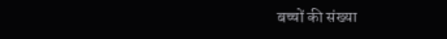बच्चों की संख्या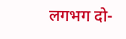लगभग दो-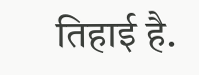तिहाई है.